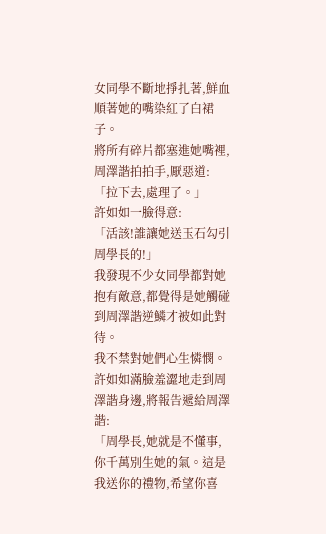女同學不斷地掙扎著,鮮血順著她的嘴染紅了白裙子。
將所有碎片都塞進她嘴裡,周澤諧拍拍手,厭惡道:
「拉下去,處理了。」
許如如一臉得意:
「活該!誰讓她送玉石勾引周學長的!」
我發現不少女同學都對她抱有敵意,都覺得是她觸碰到周澤諧逆鱗才被如此對待。
我不禁對她們心生憐憫。
許如如滿臉羞澀地走到周澤諧身邊,將報告遞給周澤諧:
「周學長,她就是不懂事,你千萬別生她的氣。這是我送你的禮物,希望你喜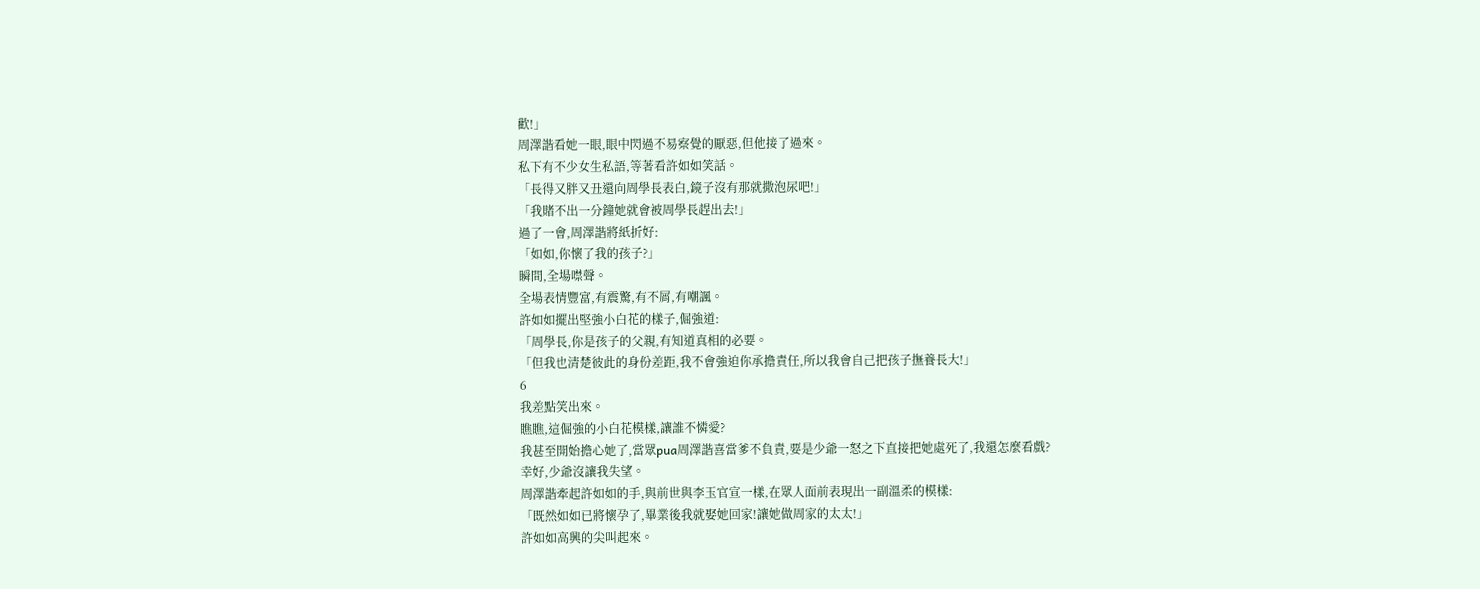歡!」
周澤諧看她一眼,眼中閃過不易察覺的厭惡,但他接了過來。
私下有不少女生私語,等著看許如如笑話。
「長得又胖又丑還向周學長表白,鏡子沒有那就撒泡尿吧!」
「我賭不出一分鐘她就會被周學長趕出去!」
過了一會,周澤諧將紙折好:
「如如,你懷了我的孩子?」
瞬間,全場噤聲。
全場表情豐富,有震驚,有不屑,有嘲諷。
許如如擺出堅強小白花的樣子,倔強道:
「周學長,你是孩子的父親,有知道真相的必要。
「但我也清楚彼此的身份差距,我不會強迫你承擔責任,所以我會自己把孩子撫養長大!」
6
我差點笑出來。
瞧瞧,這倔強的小白花模樣,讓誰不憐愛?
我甚至開始擔心她了,當眾pua周澤諧喜當爹不負責,要是少爺一怒之下直接把她處死了,我還怎麼看戲?
幸好,少爺沒讓我失望。
周澤諧牽起許如如的手,與前世與李玉官宣一樣,在眾人面前表現出一副溫柔的模樣:
「既然如如已將懷孕了,畢業後我就娶她回家!讓她做周家的太太!」
許如如高興的尖叫起來。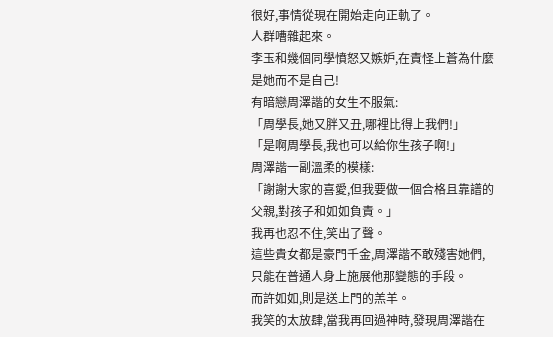很好,事情從現在開始走向正軌了。
人群嘈雜起來。
李玉和幾個同學憤怒又嫉妒,在責怪上蒼為什麼是她而不是自己!
有暗戀周澤諧的女生不服氣:
「周學長,她又胖又丑,哪裡比得上我們!」
「是啊周學長,我也可以給你生孩子啊!」
周澤諧一副溫柔的模樣:
「謝謝大家的喜愛,但我要做一個合格且靠譜的父親,對孩子和如如負責。」
我再也忍不住,笑出了聲。
這些貴女都是豪門千金,周澤諧不敢殘害她們,只能在普通人身上施展他那變態的手段。
而許如如,則是送上門的羔羊。
我笑的太放肆,當我再回過神時,發現周澤諧在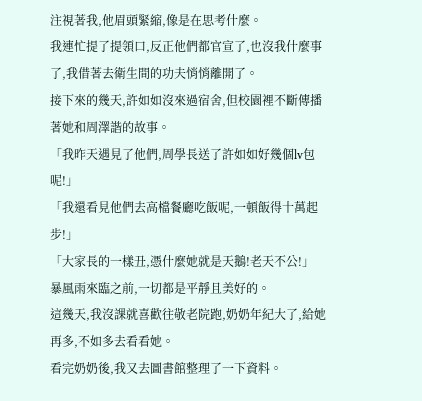注視著我,他眉頭緊縮,像是在思考什麼。
我連忙提了提領口,反正他們都官宣了,也沒我什麼事了,我借著去衛生間的功夫悄悄離開了。
接下來的幾天,許如如沒來過宿舍,但校園裡不斷傳播著她和周澤諧的故事。
「我昨天遇見了他們,周學長送了許如如好幾個lv包呢!」
「我還看見他們去高檔餐廳吃飯呢,一頓飯得十萬起步!」
「大家長的一樣丑,憑什麼她就是天鵝!老天不公!」
暴風雨來臨之前,一切都是平靜且美好的。
這幾天,我沒課就喜歡往敬老院跑,奶奶年紀大了,給她再多,不如多去看看她。
看完奶奶後,我又去圖書館整理了一下資料。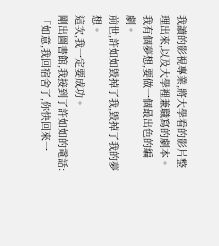我讀的影視專業,將大學看的影片整理出來,以及大學裡兼職寫的劇本。
我有個夢想,要做一個最出色的編劇。
前世,許如如毀掉了我,毀掉了我的夢想。
這次,我一定要成功。
剛出圖書館,我接到了許如如的電話:
「如意,我回宿舍了,你快回來一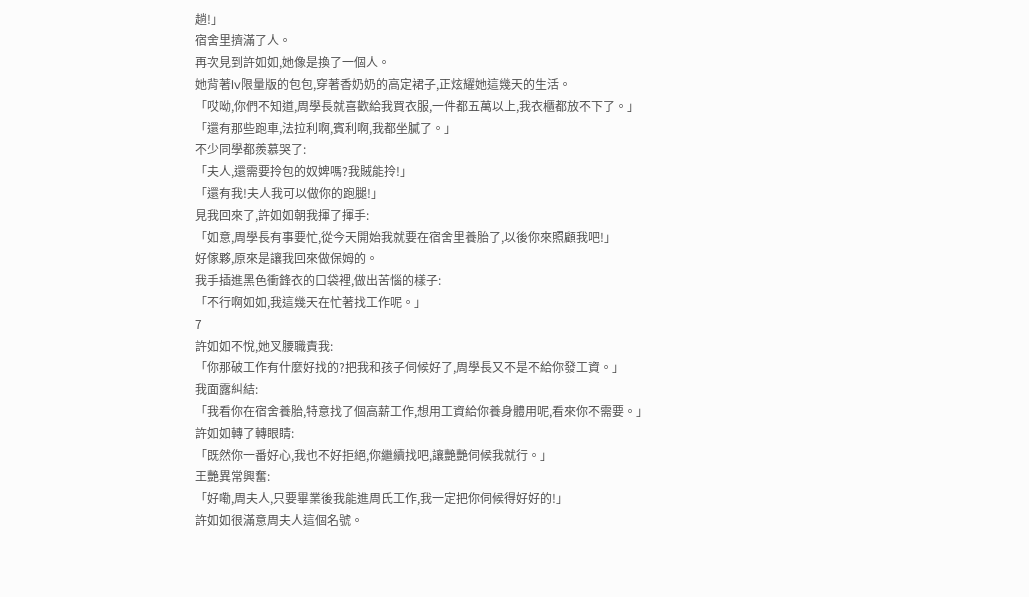趟!」
宿舍里擠滿了人。
再次見到許如如,她像是換了一個人。
她背著lv限量版的包包,穿著香奶奶的高定裙子,正炫耀她這幾天的生活。
「哎呦,你們不知道,周學長就喜歡給我買衣服,一件都五萬以上,我衣櫃都放不下了。」
「還有那些跑車,法拉利啊,賓利啊,我都坐膩了。」
不少同學都羨慕哭了:
「夫人,還需要拎包的奴婢嗎?我賊能拎!」
「還有我!夫人我可以做你的跑腿!」
見我回來了,許如如朝我揮了揮手:
「如意,周學長有事要忙,從今天開始我就要在宿舍里養胎了,以後你來照顧我吧!」
好傢夥,原來是讓我回來做保姆的。
我手插進黑色衝鋒衣的口袋裡,做出苦惱的樣子:
「不行啊如如,我這幾天在忙著找工作呢。」
7
許如如不悅,她叉腰職責我:
「你那破工作有什麼好找的?把我和孩子伺候好了,周學長又不是不給你發工資。」
我面露糾結:
「我看你在宿舍養胎,特意找了個高薪工作,想用工資給你養身體用呢,看來你不需要。」
許如如轉了轉眼睛:
「既然你一番好心,我也不好拒絕,你繼續找吧,讓艷艷伺候我就行。」
王艷異常興奮:
「好嘞,周夫人,只要畢業後我能進周氏工作,我一定把你伺候得好好的!」
許如如很滿意周夫人這個名號。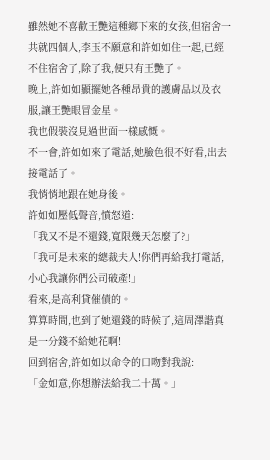雖然她不喜歡王艷這種鄉下來的女孩,但宿舍一共就四個人,李玉不願意和許如如住一起,已經不住宿舍了,除了我,便只有王艷了。
晚上,許如如顯擺她各種昂貴的護膚品以及衣服,讓王艷眼冒金星。
我也假裝沒見過世面一樣感慨。
不一會,許如如來了電話,她臉色很不好看,出去接電話了。
我悄悄地跟在她身後。
許如如壓低聲音,憤怒道:
「我又不是不還錢,寬限幾天怎麼了?」
「我可是未來的總裁夫人!你們再給我打電話,小心我讓你們公司破產!」
看來,是高利貸催債的。
算算時間,也到了她還錢的時候了,這周澤諧真是一分錢不給她花啊!
回到宿舍,許如如以命令的口吻對我說:
「金如意,你想辦法給我二十萬。」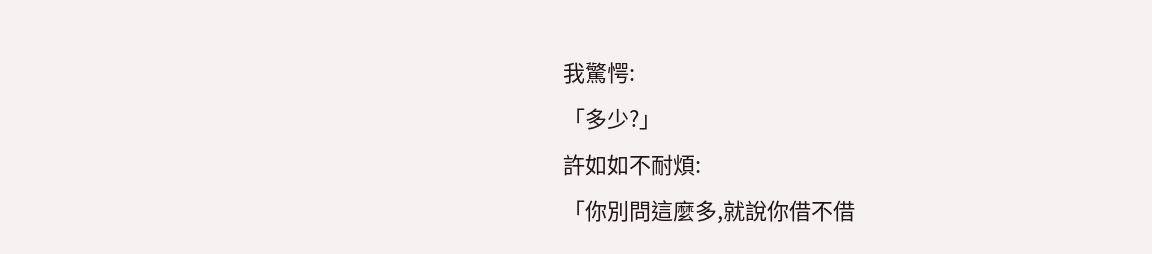我驚愕:
「多少?」
許如如不耐煩:
「你別問這麼多,就說你借不借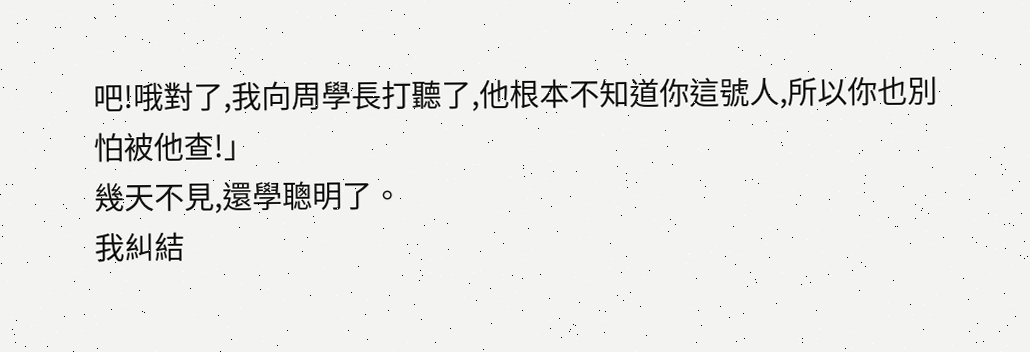吧!哦對了,我向周學長打聽了,他根本不知道你這號人,所以你也別怕被他查!」
幾天不見,還學聰明了。
我糾結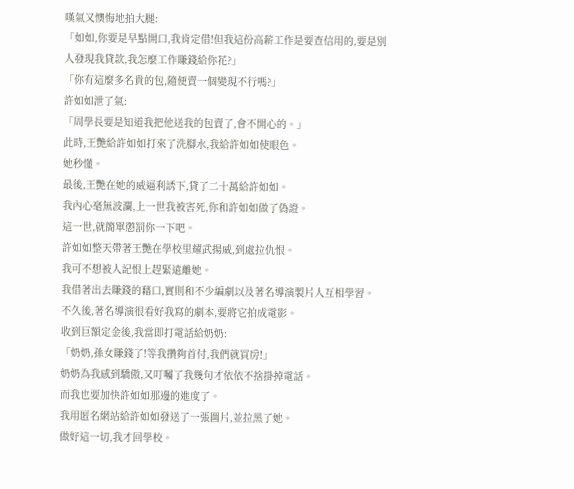嘆氣又懊悔地拍大腿:
「如如,你要是早點開口,我肯定借!但我這份高薪工作是要查信用的,要是別人發現我貸款,我怎麼工作賺錢給你花?」
「你有這麼多名貴的包,隨便賣一個變現不行嗎?」
許如如泄了氣:
「周學長要是知道我把他送我的包賣了,會不開心的。」
此時,王艷給許如如打來了洗腳水,我給許如如使眼色。
她秒懂。
最後,王艷在她的威逼利誘下,貸了二十萬給許如如。
我內心毫無波瀾,上一世我被害死,你和許如如做了偽證。
這一世,就簡單懲罰你一下吧。
許如如整天帶著王艷在學校里耀武揚威,到處拉仇恨。
我可不想被人記恨上趕緊遠離她。
我借著出去賺錢的藉口,實則和不少編劇以及著名導演製片人互相學習。
不久後,著名導演很看好我寫的劇本,要將它拍成電影。
收到巨額定金後,我當即打電話給奶奶:
「奶奶,孫女賺錢了!等我攢夠首付,我們就買房!」
奶奶為我感到驕傲,又叮囑了我幾句才依依不捨掛掉電話。
而我也要加快許如如那邊的進度了。
我用匿名網站給許如如發送了一張圖片,並拉黑了她。
做好這一切,我才回學校。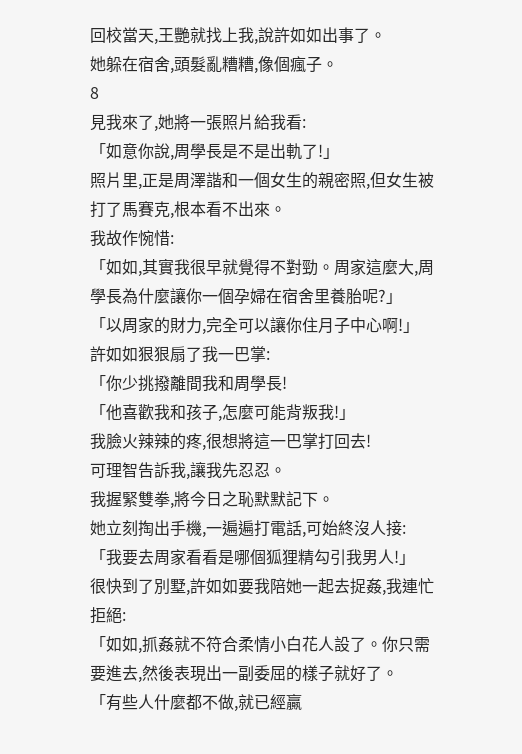回校當天,王艷就找上我,說許如如出事了。
她躲在宿舍,頭髮亂糟糟,像個瘋子。
8
見我來了,她將一張照片給我看:
「如意你說,周學長是不是出軌了!」
照片里,正是周澤諧和一個女生的親密照,但女生被打了馬賽克,根本看不出來。
我故作惋惜:
「如如,其實我很早就覺得不對勁。周家這麼大,周學長為什麼讓你一個孕婦在宿舍里養胎呢?」
「以周家的財力,完全可以讓你住月子中心啊!」
許如如狠狠扇了我一巴掌:
「你少挑撥離間我和周學長!
「他喜歡我和孩子,怎麼可能背叛我!」
我臉火辣辣的疼,很想將這一巴掌打回去!
可理智告訴我,讓我先忍忍。
我握緊雙拳,將今日之恥默默記下。
她立刻掏出手機,一遍遍打電話,可始終沒人接:
「我要去周家看看是哪個狐狸精勾引我男人!」
很快到了別墅,許如如要我陪她一起去捉姦,我連忙拒絕:
「如如,抓姦就不符合柔情小白花人設了。你只需要進去,然後表現出一副委屈的樣子就好了。
「有些人什麼都不做,就已經贏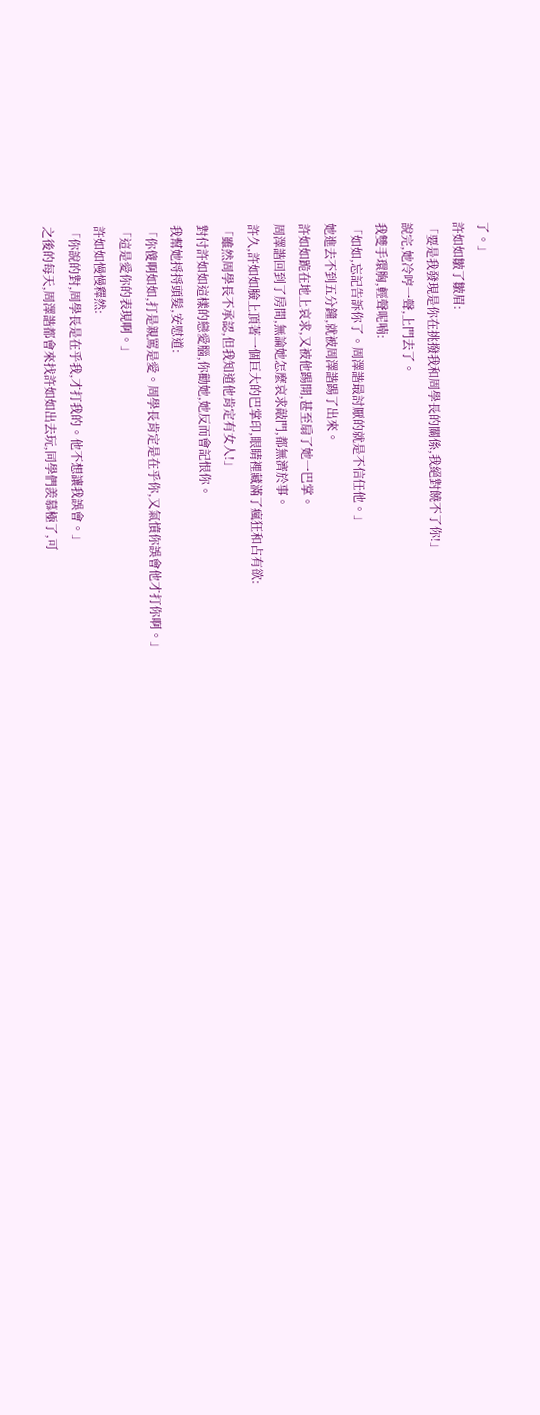了。」
許如如皺了皺眉:
「要是我發現是你在挑撥我和周學長的關係,我絕對饒不了你!」
說完,她冷哼一聲,上門去了。
我雙手環胸,輕聲呢喃:
「如如,忘記告訴你了。周澤諧最討厭的就是不信任他。」
她進去不到五分鐘,就被周澤諧踢了出來。
許如如跪在地上哀求,又被他踢開,甚至扇了她一巴掌。
周澤諧回到了房間,無論她怎麼哀求敲門,都無濟於事。
許久,許如如臉上頂著一個巨大的巴掌印,眼睛裡藏滿了瘋狂和占有欲:
「雖然周學長不承認,但我知道他肯定有女人!」
對付許如如這樣的戀愛腦,你勸她,她反而會記恨你。
我幫她捋捋頭髮,安慰道:
「你傻啊如如,打是親罵是愛。周學長肯定是在乎你,又氣憤你誤會他才打你啊。」
「這是愛你的表現啊。」
許如如慢慢釋然:
「你說的對,周學長是在乎我,才打我的。他不想讓我誤會。」
之後的每天,周澤諧都會來找許如如出去玩,同學們羨慕極了,可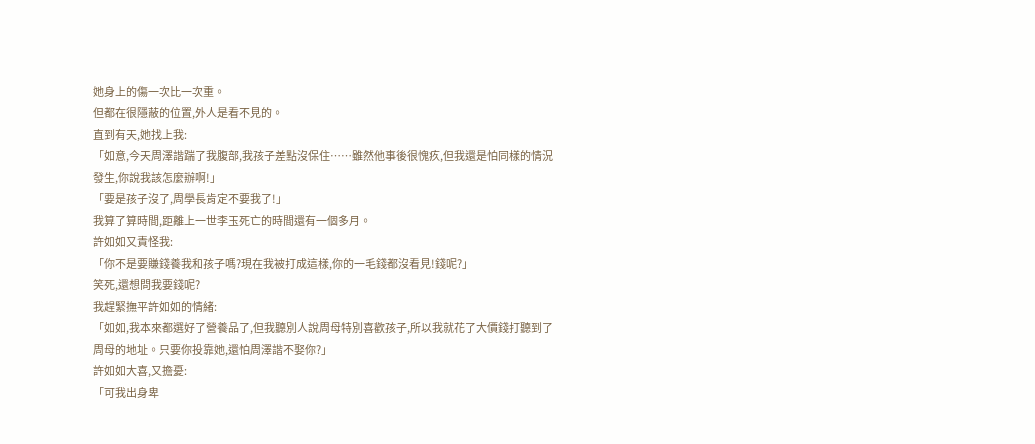她身上的傷一次比一次重。
但都在很隱蔽的位置,外人是看不見的。
直到有天,她找上我:
「如意,今天周澤諧踹了我腹部,我孩子差點沒保住……雖然他事後很愧疚,但我還是怕同樣的情況發生,你說我該怎麼辦啊!」
「要是孩子沒了,周學長肯定不要我了!」
我算了算時間,距離上一世李玉死亡的時間還有一個多月。
許如如又責怪我:
「你不是要賺錢養我和孩子嗎?現在我被打成這樣,你的一毛錢都沒看見!錢呢?」
笑死,還想問我要錢呢?
我趕緊撫平許如如的情緒:
「如如,我本來都選好了營養品了,但我聽別人說周母特別喜歡孩子,所以我就花了大價錢打聽到了周母的地址。只要你投靠她,還怕周澤諧不娶你?」
許如如大喜,又擔憂:
「可我出身卑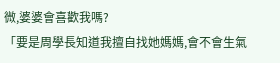微,婆婆會喜歡我嗎?
「要是周學長知道我擅自找她媽媽,會不會生氣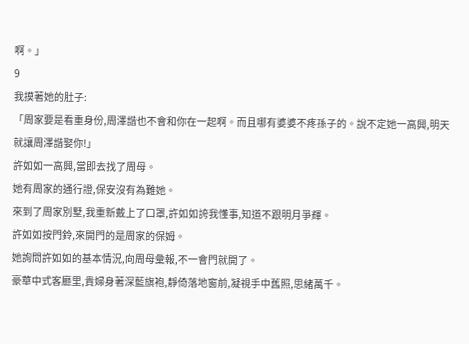啊。」
9
我摸著她的肚子:
「周家要是看重身份,周澤諧也不會和你在一起啊。而且哪有婆婆不疼孫子的。說不定她一高興,明天就讓周澤諧娶你!」
許如如一高興,當即去找了周母。
她有周家的通行證,保安沒有為難她。
來到了周家別墅,我重新戴上了口罩,許如如誇我懂事,知道不跟明月爭輝。
許如如按門鈴,來開門的是周家的保姆。
她詢問許如如的基本情況,向周母彙報,不一會門就開了。
豪華中式客廳里,貴婦身著深藍旗袍,靜倚落地窗前,凝視手中舊照,思緒萬千。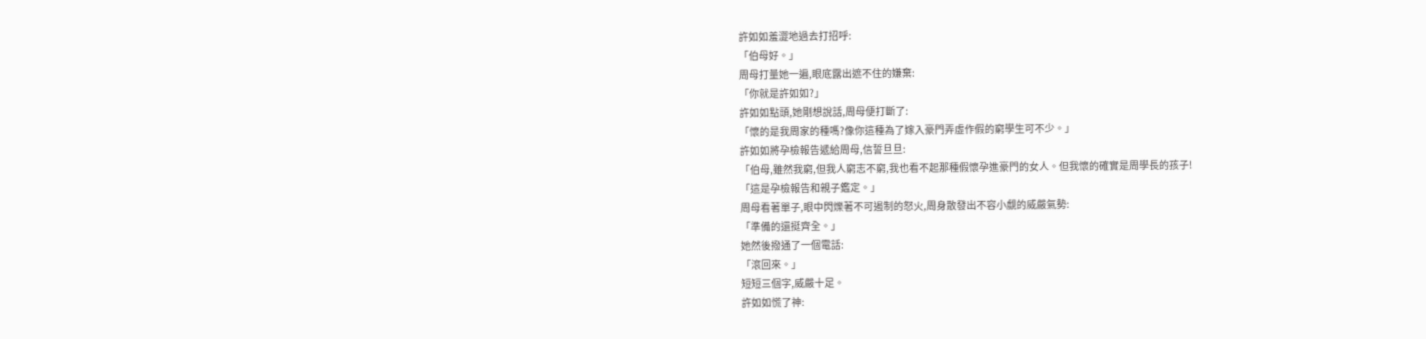許如如羞澀地過去打招呼:
「伯母好。」
周母打量她一遍,眼底露出遮不住的嫌棄:
「你就是許如如?」
許如如點頭,她剛想說話,周母便打斷了:
「懷的是我周家的種嗎?像你這種為了嫁入豪門弄虛作假的窮學生可不少。」
許如如將孕檢報告遞給周母,信誓旦旦:
「伯母,雖然我窮,但我人窮志不窮,我也看不起那種假懷孕進豪門的女人。但我懷的確實是周學長的孩子!
「這是孕檢報告和親子鑑定。」
周母看著單子,眼中閃爍著不可遏制的怒火,周身散發出不容小覷的威嚴氣勢:
「準備的還挺齊全。」
她然後撥通了一個電話:
「滾回來。」
短短三個字,威嚴十足。
許如如慌了神: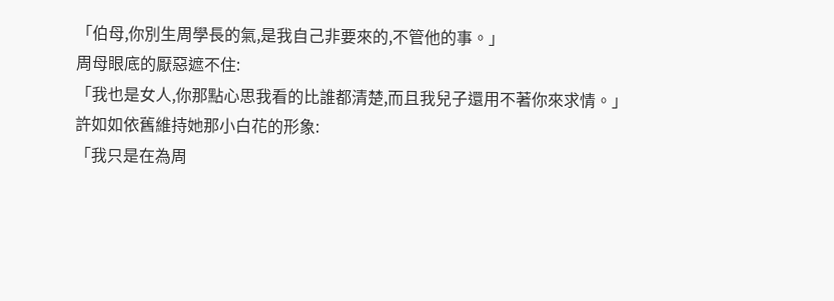「伯母,你別生周學長的氣,是我自己非要來的,不管他的事。」
周母眼底的厭惡遮不住:
「我也是女人,你那點心思我看的比誰都清楚,而且我兒子還用不著你來求情。」
許如如依舊維持她那小白花的形象:
「我只是在為周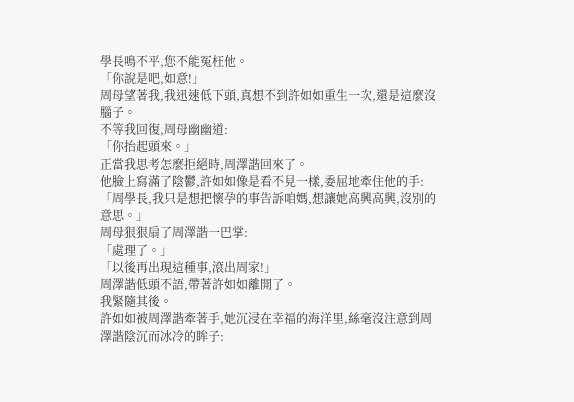學長鳴不平,您不能冤枉他。
「你說是吧,如意!」
周母望著我,我迅速低下頭,真想不到許如如重生一次,還是這麼沒腦子。
不等我回復,周母幽幽道:
「你抬起頭來。」
正當我思考怎麼拒絕時,周澤諧回來了。
他臉上寫滿了陰鬱,許如如像是看不見一樣,委屈地牽住他的手:
「周學長,我只是想把懷孕的事告訴咱媽,想讓她高興高興,沒別的意思。」
周母狠狠扇了周澤諧一巴掌:
「處理了。」
「以後再出現這種事,滾出周家!」
周澤諧低頭不語,帶著許如如離開了。
我緊隨其後。
許如如被周澤諧牽著手,她沉浸在幸福的海洋里,絲毫沒注意到周澤諧陰沉而冰冷的眸子: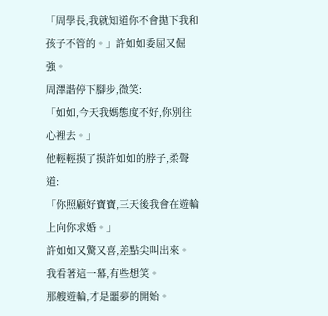「周學長,我就知道你不會拋下我和孩子不管的。」許如如委屈又倔強。
周澤諧停下腳步,微笑:
「如如,今天我媽態度不好,你別往心裡去。」
他輕輕摸了摸許如如的脖子,柔聲道:
「你照顧好寶寶,三天後我會在遊輪上向你求婚。」
許如如又驚又喜,差點尖叫出來。
我看著這一幕,有些想笑。
那艘遊輪,才是噩夢的開始。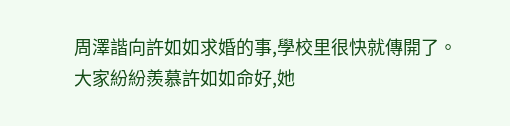周澤諧向許如如求婚的事,學校里很快就傳開了。
大家紛紛羨慕許如如命好,她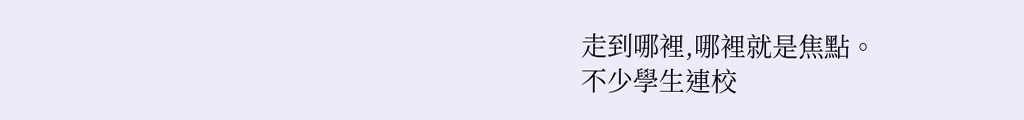走到哪裡,哪裡就是焦點。
不少學生連校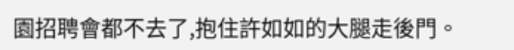園招聘會都不去了,抱住許如如的大腿走後門。